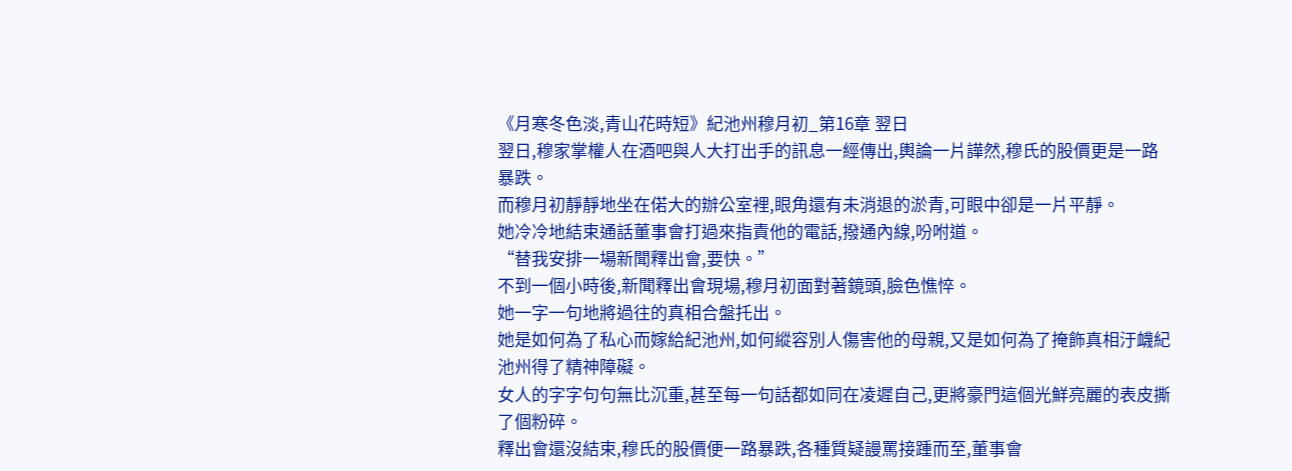《月寒冬色淡,青山花時短》紀池州穆月初_第16章 翌日
翌日,穆家掌權人在酒吧與人大打出手的訊息一經傳出,輿論一片譁然,穆氏的股價更是一路暴跌。
而穆月初靜靜地坐在偌大的辦公室裡,眼角還有未消退的淤青,可眼中卻是一片平靜。
她冷冷地結束通話董事會打過來指責他的電話,撥通內線,吩咐道。
“替我安排一場新聞釋出會,要快。”
不到一個小時後,新聞釋出會現場,穆月初面對著鏡頭,臉色憔悴。
她一字一句地將過往的真相合盤托出。
她是如何為了私心而嫁給紀池州,如何縱容別人傷害他的母親,又是如何為了掩飾真相汙衊紀池州得了精神障礙。
女人的字字句句無比沉重,甚至每一句話都如同在凌遲自己,更將豪門這個光鮮亮麗的表皮撕了個粉碎。
釋出會還沒結束,穆氏的股價便一路暴跌,各種質疑謾罵接踵而至,董事會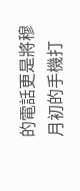的電話更是將穆月初的手機打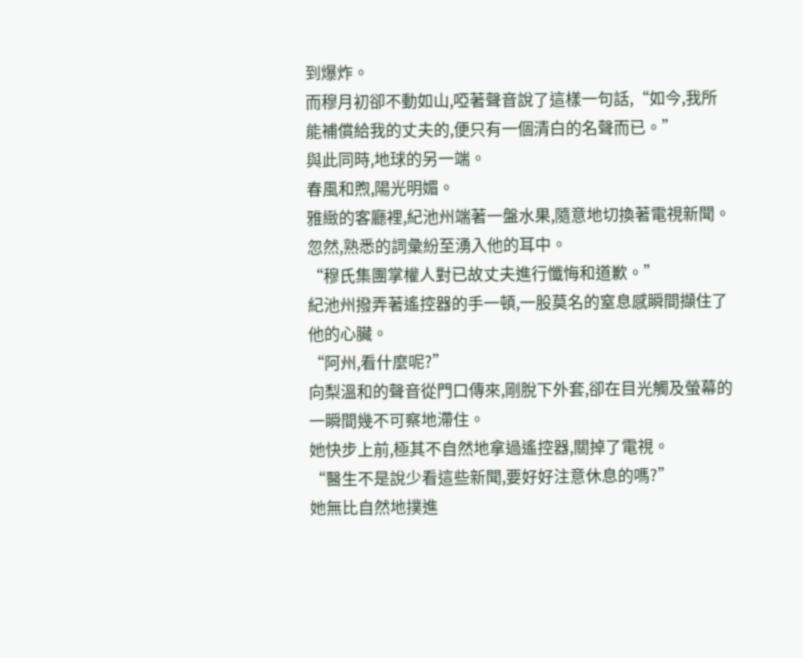到爆炸。
而穆月初卻不動如山,啞著聲音說了這樣一句話,“如今,我所能補償給我的丈夫的,便只有一個清白的名聲而已。”
與此同時,地球的另一端。
春風和煦,陽光明媚。
雅緻的客廳裡,紀池州端著一盤水果,隨意地切換著電視新聞。
忽然,熟悉的詞彙紛至湧入他的耳中。
“穆氏集團掌權人對已故丈夫進行懺悔和道歉。”
紀池州撥弄著遙控器的手一頓,一股莫名的窒息感瞬間擷住了他的心臟。
“阿州,看什麼呢?”
向梨溫和的聲音從門口傳來,剛脫下外套,卻在目光觸及螢幕的一瞬間幾不可察地滯住。
她快步上前,極其不自然地拿過遙控器,關掉了電視。
“醫生不是說少看這些新聞,要好好注意休息的嗎?”
她無比自然地撲進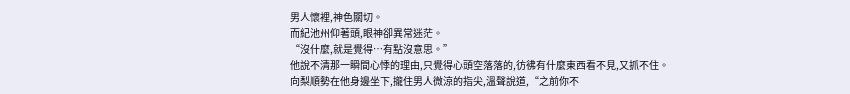男人懷裡,神色關切。
而紀池州仰著頭,眼神卻異常迷茫。
“沒什麼,就是覺得…有點沒意思。”
他說不清那一瞬間心悸的理由,只覺得心頭空落落的,彷彿有什麼東西看不見,又抓不住。
向梨順勢在他身邊坐下,攏住男人微涼的指尖,溫聲說道,“之前你不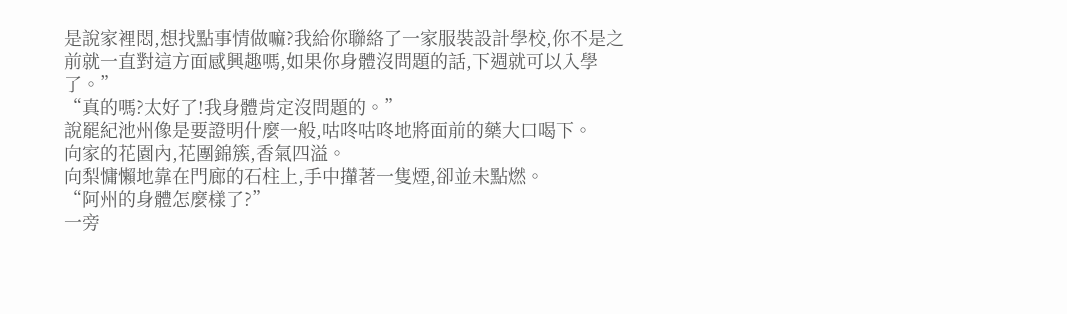是說家裡悶,想找點事情做嘛?我給你聯絡了一家服裝設計學校,你不是之前就一直對這方面感興趣嗎,如果你身體沒問題的話,下週就可以入學了。”
“真的嗎?太好了!我身體肯定沒問題的。”
說罷紀池州像是要證明什麼一般,咕咚咕咚地將面前的藥大口喝下。
向家的花園內,花團錦簇,香氣四溢。
向梨慵懶地靠在門廊的石柱上,手中攆著一隻煙,卻並未點燃。
“阿州的身體怎麼樣了?”
一旁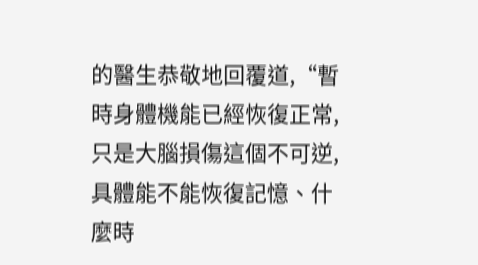的醫生恭敬地回覆道,“暫時身體機能已經恢復正常,只是大腦損傷這個不可逆,具體能不能恢復記憶、什麼時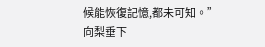候能恢復記憶,都未可知。”
向梨垂下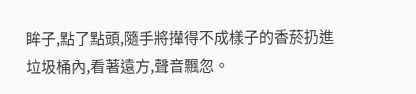眸子,點了點頭,隨手將攆得不成樣子的香菸扔進垃圾桶內,看著遠方,聲音飄忽。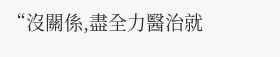“沒關係,盡全力醫治就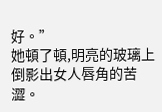好。”
她頓了頓,明亮的玻璃上倒影出女人唇角的苦澀。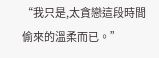“我只是,太貪戀這段時間偷來的溫柔而已。”